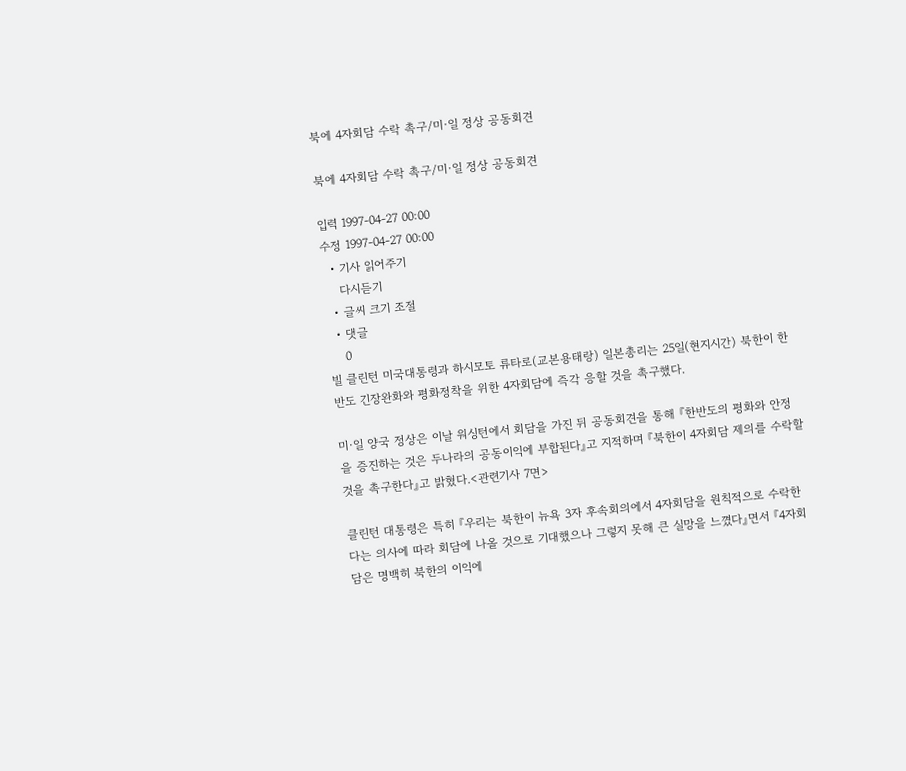북에 4자회담 수락 촉구/미·일 정상 공동회견

북에 4자회담 수락 촉구/미·일 정상 공동회견

입력 1997-04-27 00:00
수정 1997-04-27 00:00
  • 기사 읽어주기
    다시듣기
  • 글씨 크기 조절
  • 댓글
    0
빌 클린턴 미국대통령과 하시모토 류타로(교본용태랑) 일본총리는 25일(현지시간) 북한이 한반도 긴장완화와 평화정착을 위한 4자회담에 즉각 응할 것을 촉구했다.

미·일 양국 정상은 이날 워싱턴에서 회담을 가진 뒤 공동회견을 통해 『한반도의 평화와 안정을 증진하는 것은 두나라의 공동이익에 부합된다』고 지적하며 『북한이 4자회담 제의를 수락할 것을 촉구한다』고 밝혔다.<관련기사 7면>

클린턴 대통령은 특히 『우리는 북한이 뉴욕 3자 후속회의에서 4자회담을 원칙적으로 수락한다는 의사에 따라 회담에 나올 것으로 기대했으나 그렇지 못해 큰 실망을 느꼈다』면서 『4자회담은 명백히 북한의 이익에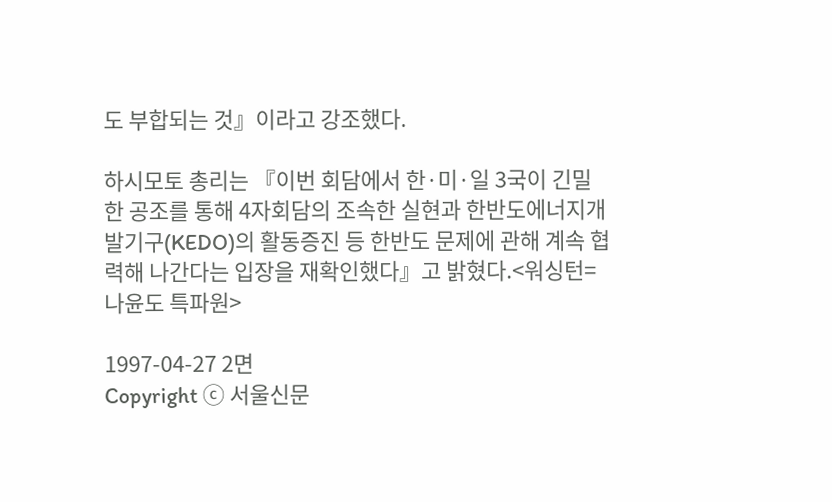도 부합되는 것』이라고 강조했다.

하시모토 총리는 『이번 회담에서 한·미·일 3국이 긴밀한 공조를 통해 4자회담의 조속한 실현과 한반도에너지개발기구(KEDO)의 활동증진 등 한반도 문제에 관해 계속 협력해 나간다는 입장을 재확인했다』고 밝혔다.<워싱턴=나윤도 특파원>

1997-04-27 2면
Copyright ⓒ 서울신문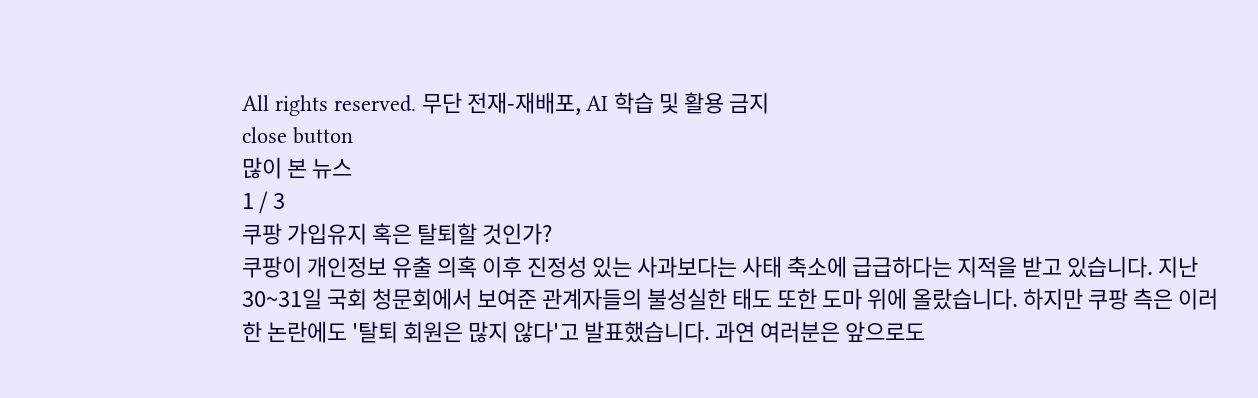All rights reserved. 무단 전재-재배포, AI 학습 및 활용 금지
close button
많이 본 뉴스
1 / 3
쿠팡 가입유지 혹은 탈퇴할 것인가?
쿠팡이 개인정보 유출 의혹 이후 진정성 있는 사과보다는 사태 축소에 급급하다는 지적을 받고 있습니다. 지난 30~31일 국회 청문회에서 보여준 관계자들의 불성실한 태도 또한 도마 위에 올랐습니다. 하지만 쿠팡 측은 이러한 논란에도 '탈퇴 회원은 많지 않다'고 발표했습니다. 과연 여러분은 앞으로도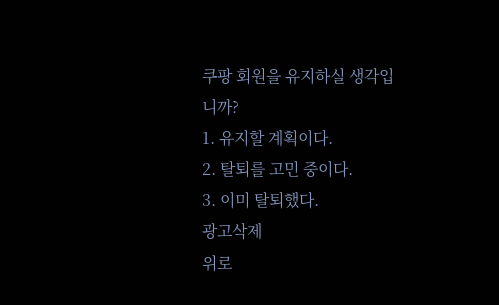쿠팡 회원을 유지하실 생각입니까?
1. 유지할 계획이다.
2. 탈퇴를 고민 중이다.
3. 이미 탈퇴했다.
광고삭제
위로